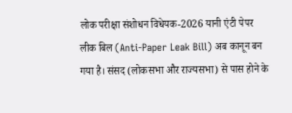लोक परीक्षा संशोधन विधेयक-2026 यानी एंटी पेपर लीक बिल (Anti-Paper Leak Bill) अब कानून बन गया है। संसद (लोकसभा और राज्यसभा) से पास होने के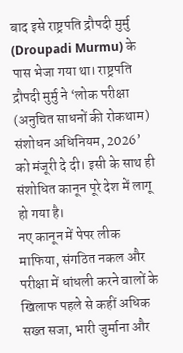बाद इसे राष्ट्रपति द्रौपदी मुर्मु (Droupadi Murmu) के पास भेजा गया था। राष्ट्रपति द्रौपदी मुर्मु ने ‘लोक परीक्षा (अनुचित साधनों की रोकथाम) संशोधन अधिनियम, 2026’ को मंजूरी दे दी। इसी के साथ ही संशोधित कानून पूरे देश में लागू हो गया है।
नए कानून में पेपर लीक माफिया, संगठित नकल और परीक्षा में धांधली करने वालों के खिलाफ पहले से कहीं अधिक सख्त सजा, भारी जुर्माना और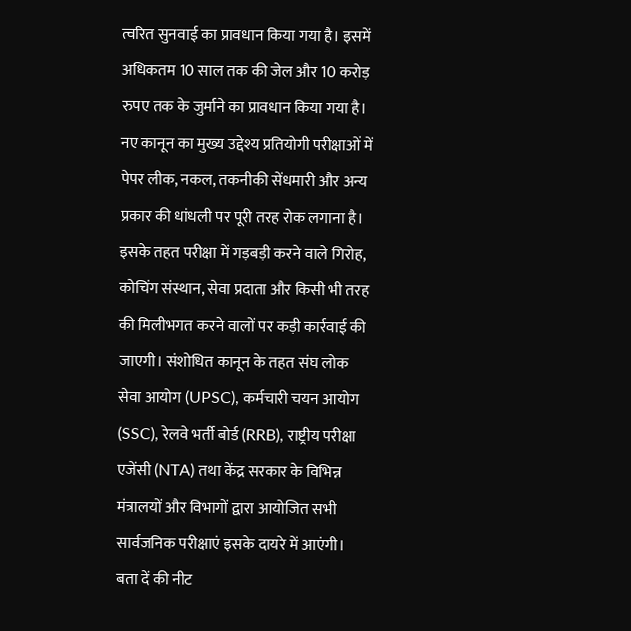त्वरित सुनवाई का प्रावधान किया गया है। इसमें अधिकतम 10 साल तक की जेल और 10 करोड़ रुपए तक के जुर्माने का प्रावधान किया गया है।
नए कानून का मुख्य उद्देश्य प्रतियोगी परीक्षाओं में पेपर लीक, नकल, तकनीकी सेंधमारी और अन्य प्रकार की धांधली पर पूरी तरह रोक लगाना है। इसके तहत परीक्षा में गड़बड़ी करने वाले गिरोह, कोचिंग संस्थान, सेवा प्रदाता और किसी भी तरह की मिलीभगत करने वालों पर कड़ी कार्रवाई की जाएगी। संशोधित कानून के तहत संघ लोक सेवा आयोग (UPSC), कर्मचारी चयन आयोग (SSC), रेलवे भर्ती बोर्ड (RRB), राष्ट्रीय परीक्षा एजेंसी (NTA) तथा केंद्र सरकार के विभिन्न मंत्रालयों और विभागों द्वारा आयोजित सभी सार्वजनिक परीक्षाएं इसके दायरे में आएंगी।
बता दें की नीट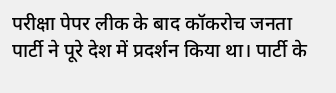परीक्षा पेपर लीक के बाद कॉकरोच जनता पार्टी ने पूरे देश में प्रदर्शन किया था। पार्टी के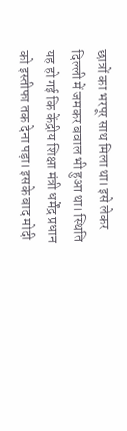छात्रों का भरपूर साथ मिला था। इसे लेकर दिल्ली में जमकर बवाल भी हुआ था। स्थिति यह हो गई कि केंद्रीय शिक्षा मंत्री धर्मेंद्र प्रधान को इस्तीफा तक देना पड़ा। इसके बाद मोदी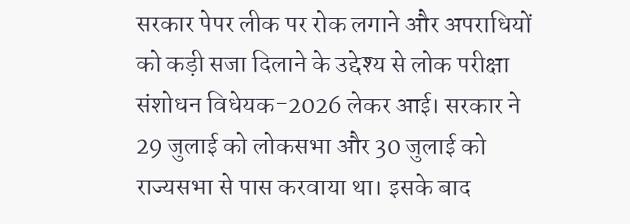सरकार पेपर लीक पर रोक लगाने और अपराधियों को कड़ी सजा दिलाने के उद्देश्य से लोक परीक्षा संशोधन विधेयक-2026 लेकर आई। सरकार ने 29 जुलाई को लोकसभा और 30 जुलाई को राज्यसभा से पास करवाया था। इसके बाद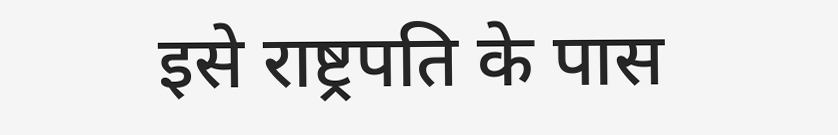इसे राष्ट्रपति के पास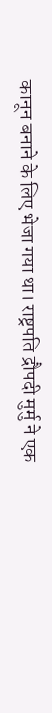कानून बनाने के लिए भेजा गया था। राष्ट्रपति द्रौपदी मुर्मु ने एक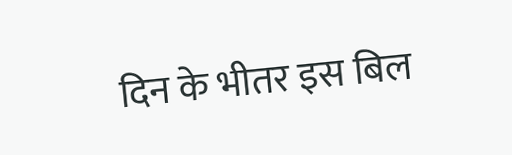दिन के भीतर इस बिल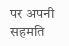पर अपनी सहमति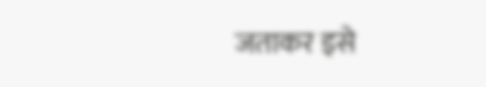जताकर इसे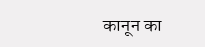कानून का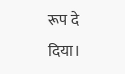रूप दे दिया।